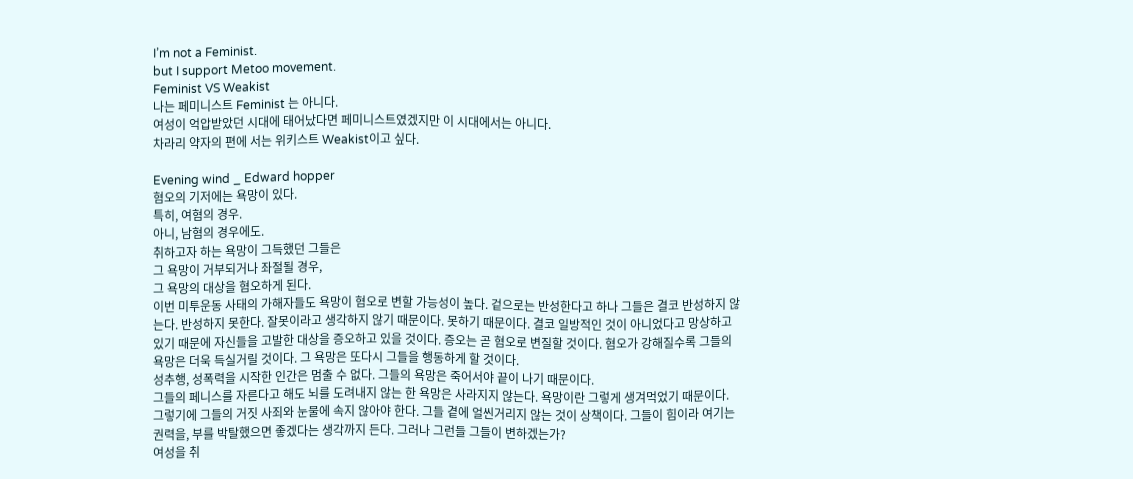I’m not a Feminist.
but I support Metoo movement.
Feminist VS Weakist
나는 페미니스트 Feminist 는 아니다.
여성이 억압받았던 시대에 태어났다면 페미니스트였겠지만 이 시대에서는 아니다.
차라리 약자의 편에 서는 위키스트 Weakist이고 싶다.

Evening wind _ Edward hopper
혐오의 기저에는 욕망이 있다.
특히, 여혐의 경우.
아니, 남혐의 경우에도.
취하고자 하는 욕망이 그득했던 그들은
그 욕망이 거부되거나 좌절될 경우,
그 욕망의 대상을 혐오하게 된다.
이번 미투운동 사태의 가해자들도 욕망이 혐오로 변할 가능성이 높다. 겉으로는 반성한다고 하나 그들은 결코 반성하지 않는다. 반성하지 못한다. 잘못이라고 생각하지 않기 때문이다. 못하기 때문이다. 결코 일방적인 것이 아니었다고 망상하고 있기 때문에 자신들을 고발한 대상을 증오하고 있을 것이다. 증오는 곧 혐오로 변질할 것이다. 혐오가 강해질수록 그들의 욕망은 더욱 득실거릴 것이다. 그 욕망은 또다시 그들을 행동하게 할 것이다.
성추행, 성폭력을 시작한 인간은 멈출 수 없다. 그들의 욕망은 죽어서야 끝이 나기 때문이다.
그들의 페니스를 자른다고 해도 뇌를 도려내지 않는 한 욕망은 사라지지 않는다. 욕망이란 그렇게 생겨먹었기 때문이다. 그렇기에 그들의 거짓 사죄와 눈물에 속지 않아야 한다. 그들 곁에 얼씬거리지 않는 것이 상책이다. 그들이 힘이라 여기는 권력을, 부를 박탈했으면 좋겠다는 생각까지 든다. 그러나 그런들 그들이 변하겠는가?
여성을 취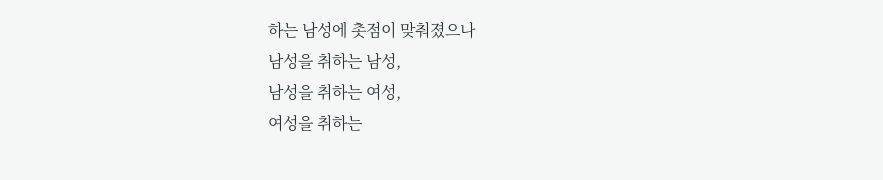하는 남성에 촛점이 맞춰졌으나
남성을 취하는 남성,
남성을 취하는 여성,
여성을 취하는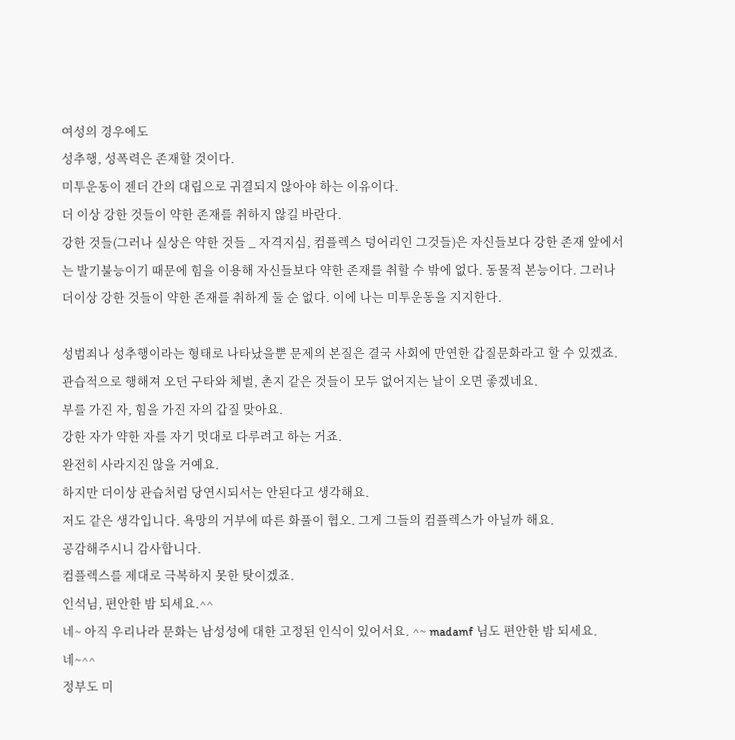여성의 경우에도
성추행, 성폭력은 존재할 것이다.
미투운동이 젠더 간의 대립으로 귀결되지 않아야 하는 이유이다.
더 이상 강한 것들이 약한 존재를 취하지 않길 바란다.
강한 것들(그러나 실상은 약한 것들 _ 자격지심, 컴플렉스 덩어리인 그것들)은 자신들보다 강한 존재 앞에서는 발기불능이기 때문에 힘을 이용해 자신들보다 약한 존재를 취할 수 밖에 없다. 동물적 본능이다. 그러나 더이상 강한 것들이 약한 존재를 취하게 둘 순 없다. 이에 나는 미투운동을 지지한다.

성범죄나 성추행이라는 형태로 나타났을뿐 문제의 본질은 결국 사회에 만연한 갑질문화라고 할 수 있겠죠. 관습적으로 행해져 오던 구타와 체벌, 촌지 같은 것들이 모두 없어지는 날이 오면 좋겠네요.
부를 가진 자, 힘을 가진 자의 갑질 맞아요.
강한 자가 약한 자를 자기 멋대로 다루려고 하는 거죠.
완전히 사라지진 않을 거예요.
하지만 더이상 관습처럼 당연시되서는 안된다고 생각해요.
저도 같은 생각입니다. 욕망의 거부에 따른 화풀이 협오. 그게 그들의 컴플렉스가 아닐까 해요.
공감해주시니 감사합니다.
컴플렉스를 제대로 극복하지 못한 탓이겠죠.
인석님, 편안한 밤 되세요.^^
네~ 아직 우리나라 문화는 남성성에 대한 고정된 인식이 있어서요. ^~ madamf 님도 편안한 밤 되세요.
네~^^
정부도 미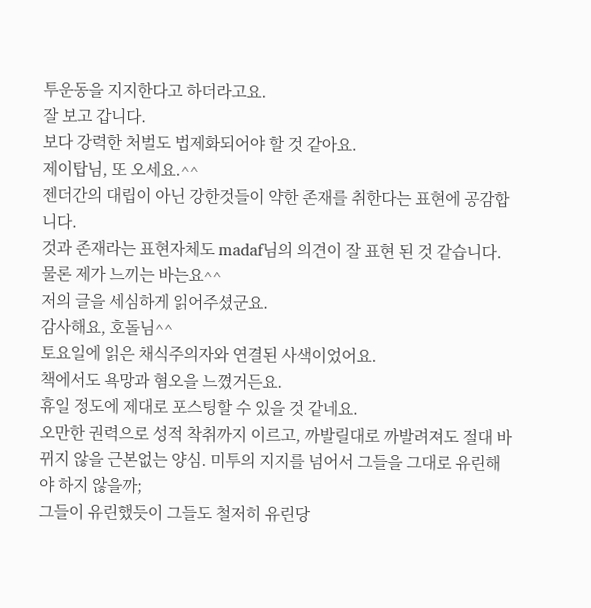투운동을 지지한다고 하더라고요.
잘 보고 갑니다.
보다 강력한 처벌도 법제화되어야 할 것 같아요.
제이탑님, 또 오세요.^^
젠더간의 대립이 아닌 강한것들이 약한 존재를 취한다는 표현에 공감합니다.
것과 존재라는 표현자체도 madaf님의 의견이 잘 표현 된 것 같습니다.
물론 제가 느끼는 바는요^^
저의 글을 세심하게 읽어주셨군요.
감사해요, 호돌님^^
토요일에 읽은 채식주의자와 연결된 사색이었어요.
책에서도 욕망과 혐오을 느꼈거든요.
휴일 정도에 제대로 포스팅할 수 있을 것 같네요.
오만한 권력으로 성적 착취까지 이르고, 까발릴대로 까발려져도 절대 바뀌지 않을 근본없는 양심. 미투의 지지를 넘어서 그들을 그대로 유린해야 하지 않을까;
그들이 유린했듯이 그들도 철저히 유린당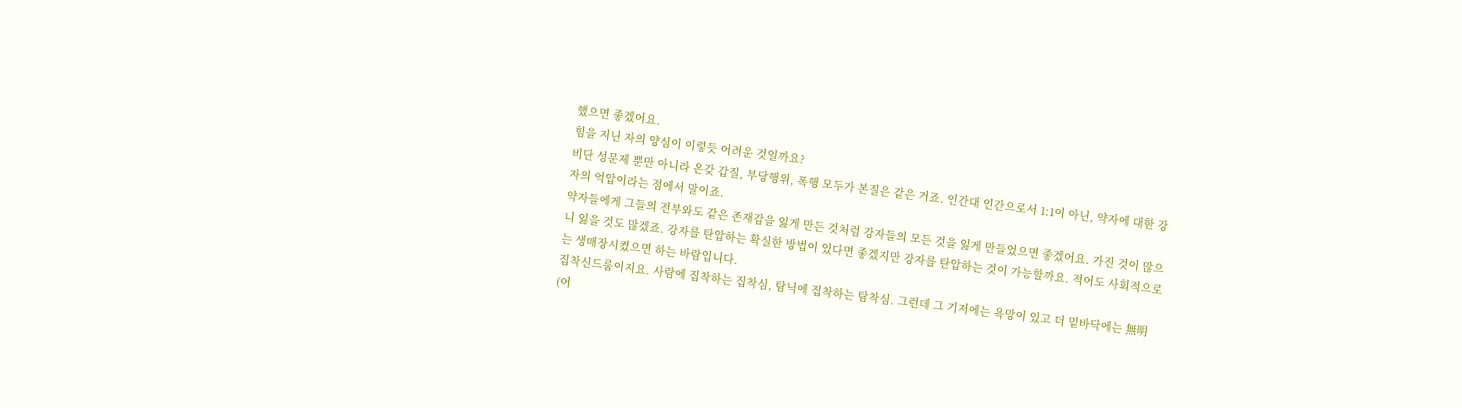했으면 좋겠어요.
힘을 지닌 자의 양심이 이렇듯 어려운 것일까요?
비단 성문제 뿐만 아니라 온갖 갑질, 부당행위, 폭행 모두가 본질은 같은 거죠. 인간대 인간으로서 1:1이 아닌, 약자에 대한 강자의 억압이라는 점에서 말이죠.
약자들에게 그들의 전부와도 같은 존재감을 잃게 만든 것처럼 강자들의 모든 것을 잃게 만들었으면 좋겠어요. 가진 것이 많으니 잃을 것도 많겠죠. 강자를 탄압하는 확실한 방법이 있다면 좋겠지만 강자를 탄압하는 것이 가능할까요. 적어도 사회적으로는 생매장시켰으면 하는 바람입니다.
집착신드룸이지요. 사람에 집착하는 집착심, 탐닉에 집착하는 탐착심. 그런데 그 기저에는 욕망이 있고 더 밑바닥에는 無明(어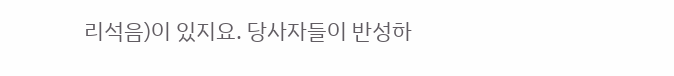리석음)이 있지요. 당사자들이 반성하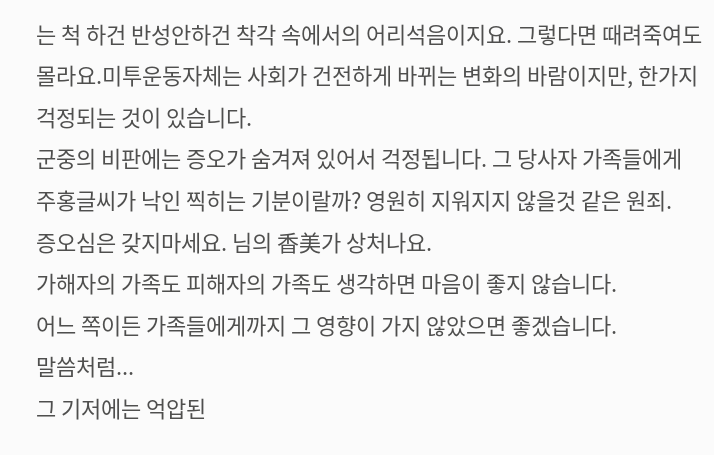는 척 하건 반성안하건 착각 속에서의 어리석음이지요. 그렇다면 때려죽여도 몰라요.미투운동자체는 사회가 건전하게 바뀌는 변화의 바람이지만, 한가지 걱정되는 것이 있습니다.
군중의 비판에는 증오가 숨겨져 있어서 걱정됩니다. 그 당사자 가족들에게 주홍글씨가 낙인 찍히는 기분이랄까? 영원히 지워지지 않을것 같은 원죄.
증오심은 갖지마세요. 님의 香美가 상처나요.
가해자의 가족도 피해자의 가족도 생각하면 마음이 좋지 않습니다.
어느 쪽이든 가족들에게까지 그 영향이 가지 않았으면 좋겠습니다.
말씀처럼...
그 기저에는 억압된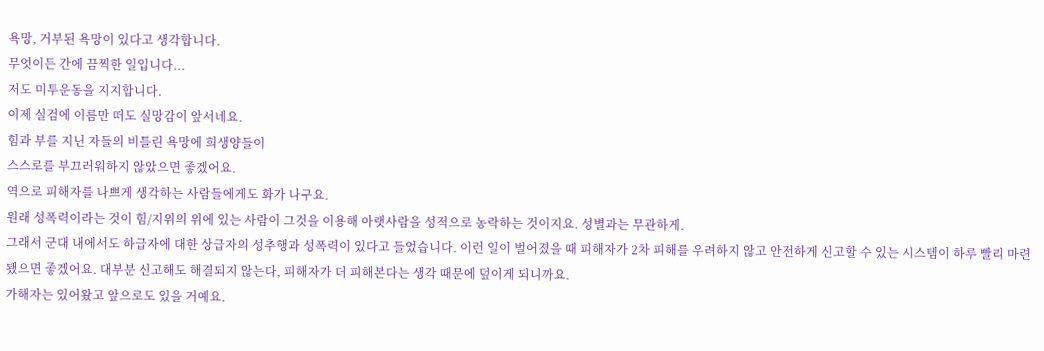욕망, 거부된 욕망이 있다고 생각합니다.
무엇이든 간에 끔찍한 일입니다...
저도 미투운동을 지지합니다.
이제 실검에 이름만 떠도 실망감이 앞서네요.
힘과 부를 지닌 자들의 비틀린 욕망에 희생양들이
스스로를 부끄러워하지 않았으면 좋겠어요.
역으로 피해자를 나쁘게 생각하는 사람들에게도 화가 나구요.
원래 성폭력이라는 것이 힘/지위의 위에 있는 사람이 그것을 이용해 아랫사람을 성적으로 농락하는 것이지요. 성별과는 무관하게.
그래서 군대 내에서도 하급자에 대한 상급자의 성추행과 성폭력이 있다고 들었습니다. 이런 일이 벌어졌을 때 피해자가 2차 피해를 우려하지 않고 안전하게 신고할 수 있는 시스템이 하루 빨리 마련됐으면 좋겠어요. 대부분 신고해도 해결되지 않는다, 피해자가 더 피해본다는 생각 때문에 덮이게 되니까요.
가해자는 있어왔고 앞으로도 있을 거예요.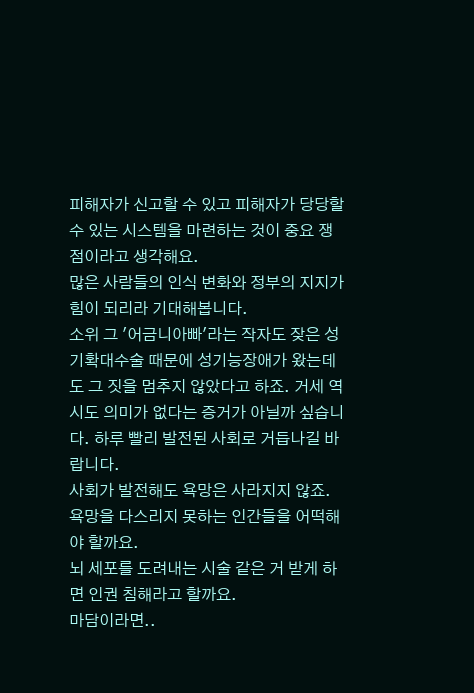피해자가 신고할 수 있고 피해자가 당당할 수 있는 시스템을 마련하는 것이 중요 쟁점이라고 생각해요.
많은 사람들의 인식 변화와 정부의 지지가 힘이 되리라 기대해봅니다.
소위 그 '어금니아빠'라는 작자도 잦은 성기확대수술 때문에 성기능장애가 왔는데도 그 짓을 멈추지 않았다고 하죠. 거세 역시도 의미가 없다는 증거가 아닐까 싶습니다. 하루 빨리 발전된 사회로 거듭나길 바랍니다.
사회가 발전해도 욕망은 사라지지 않죠.
욕망을 다스리지 못하는 인간들을 어떡해야 할까요.
뇌 세포를 도려내는 시술 같은 거 받게 하면 인권 침해라고 할까요.
마담이라면..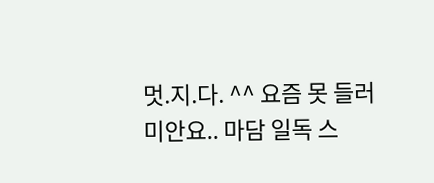멋.지.다. ^^ 요즘 못 들러 미안요.. 마담 일독 스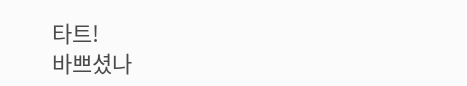타트!
바쁘셨나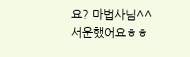요? 마법사님^^
서운했어요ㅎㅎ